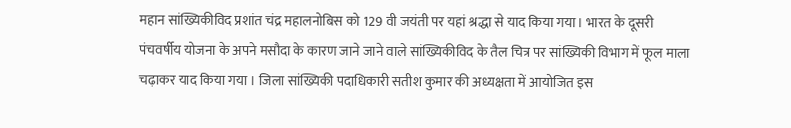महान सांख्यिकीविद प्रशांत चंद्र महालनोबिस को 129 वी जयंती पर यहां श्रद्धा से याद किया गया। भारत के दूसरी पंचवर्षीय योजना के अपने मसौदा के कारण जाने जाने वाले सांख्यिकीविद के तैल चित्र पर सांख्यिकी विभाग में फूल माला चढ़ाकर याद किया गया । जिला सांख्यिकी पदाधिकारी सतीश कुमार की अध्यक्षता में आयोजित इस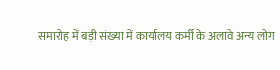समारोह में बड़ी संख्या में कार्यालय कर्मी के अलावे अन्य लोग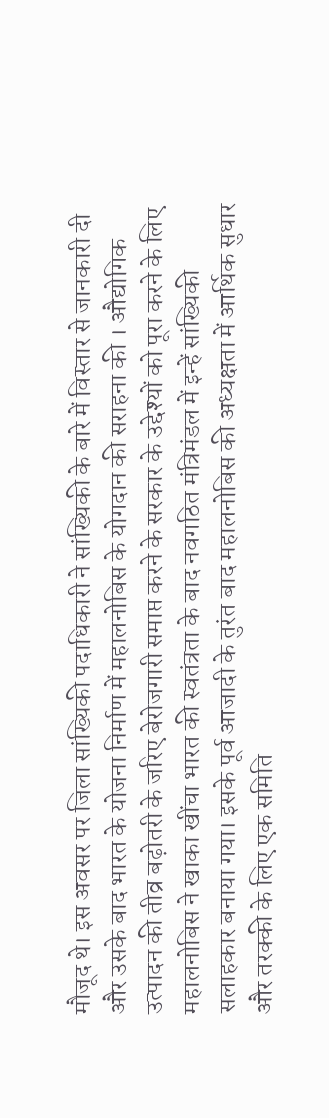मौजूद थे। इस अवसर पर जिला सांख्यिकी पदाधिकारी ने सांख्यिकी के बारे में विस्तार से जानकारी दी और उसके बाद भारत के योजना निर्माण में महालनोबिस के योगदान की सराहना की । औद्योगिक उत्पादन की तीव्र बढ़ोतरी के जरिए बेरोजगारी समाप्त करने के सरकार के उद्देश्यों को पूरा करने के लिए महालनोबिस ने खाका खींचा भारत की स्वतंत्रता के बाद नवगठित मंत्रिमंडल में इन्हें सांख्यिकी सलाहकार बनाया गया। इसके पूर्व आजादी के तुरंत बाद महालनोबिस की अध्यक्षता में आर्थिक सुधार और तरक्की के लिए एक समिति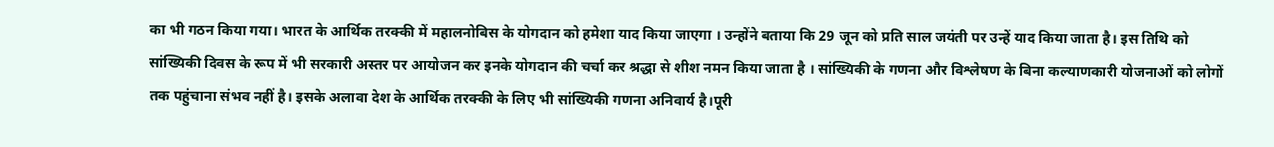का भी गठन किया गया। भारत के आर्थिक तरक्की में महालनोबिस के योगदान को हमेशा याद किया जाएगा । उन्होंने बताया कि 29 जून को प्रति साल जयंती पर उन्हें याद किया जाता है। इस तिथि को सांख्यिकी दिवस के रूप में भी सरकारी अस्तर पर आयोजन कर इनके योगदान की चर्चा कर श्रद्धा से शीश नमन किया जाता है । सांख्यिकी के गणना और विश्लेषण के बिना कल्याणकारी योजनाओं को लोगों तक पहुंचाना संभव नहीं है। इसके अलावा देश के आर्थिक तरक्की के लिए भी सांख्यिकी गणना अनिवार्य है।पूरी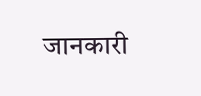जानकारी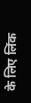के लिए लिंक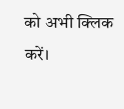को अभी क्लिक करें।